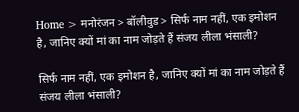Home > मनोरंजन > बॉलीवुड > सिर्फ नाम नहीं, एक इमोशन है, जानिए क्यों मां का नाम जोड़ते हैं संजय लीला भंसाली?

सिर्फ नाम नहीं, एक इमोशन है, जानिए क्यों मां का नाम जोड़ते हैं संजय लीला भंसाली?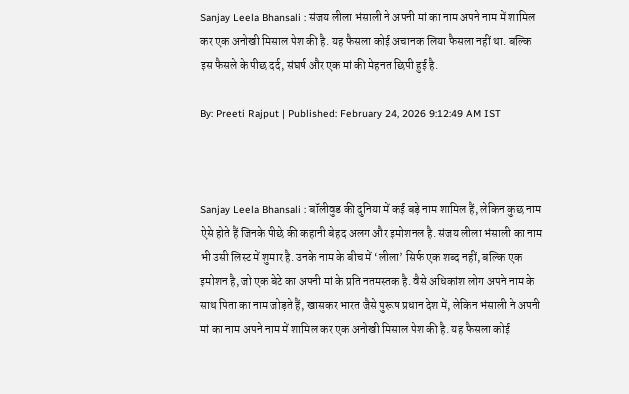Sanjay Leela Bhansali : संजय लीला भंसाली ने अपनी मां का नाम अपने नाम में शामिल कर एक अनोखी मिसाल पेश की है. यह फैसला कोई अचानक लिया फैसला नहीं था. बल्कि इस फैसले के पीछ दर्द, संघर्ष और एक मां की मेहनत छिपी हुई है.

By: Preeti Rajput | Published: February 24, 2026 9:12:49 AM IST



Sanjay Leela Bhansali : बॉलीवुड की दुनिया में कई बड़े नाम शामिल हैं, लेकिन कुछ नाम ऐसे होते हैं जिनके पीछे की कहानी बेहद अलग और इमोशनल है. संजय लीला भंसाली का नाम भी उसी लिस्ट में शुमार है. उनके नाम के बीच में ‘लीला’ सिर्फ एक शब्द नहीं, बल्कि एक इमोशन है, जो एक बेटे का अपनी मां के प्रति नतमस्तक है. वैसे अधिकांश लोग अपने नाम के साथ पिता का नाम जोड़ते हैं, खासकर भारत जैसे पुरूष प्रधान देश में, लेकिन भंसाली ने अपनी मां का नाम अपने नाम में शामिल कर एक अनोखी मिसाल पेश की है. यह फैसला कोई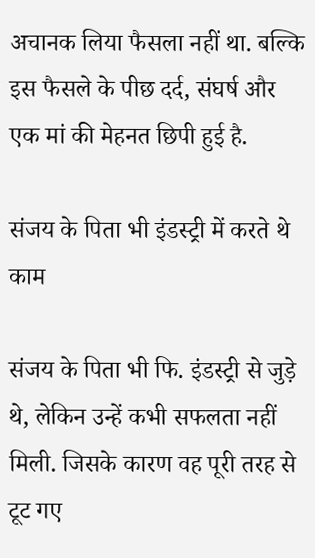अचानक लिया फैसला नहीं था. बल्कि इस फैसले के पीछ दर्द, संघर्ष और एक मां की मेहनत छिपी हुई है.

संजय के पिता भी इंडस्ट्री में करते थे काम

संजय के पिता भी फि. इंडस्ट्री से जुड़े थे, लेकिन उन्हें कभी सफलता नहीं मिली. जिसके कारण वह पूरी तरह से टूट गए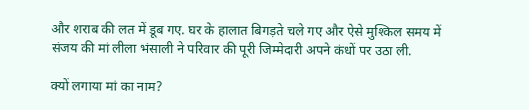और शराब की लत में डूब गए. घर के हालात बिगड़ते चले गए और ऐसे मुश्किल समय में संजय की मां लीला भंसाली ने परिवार की पूरी जिम्मेदारी अपने कंधों पर उठा ली.

क्यों लगाया मां का नाम?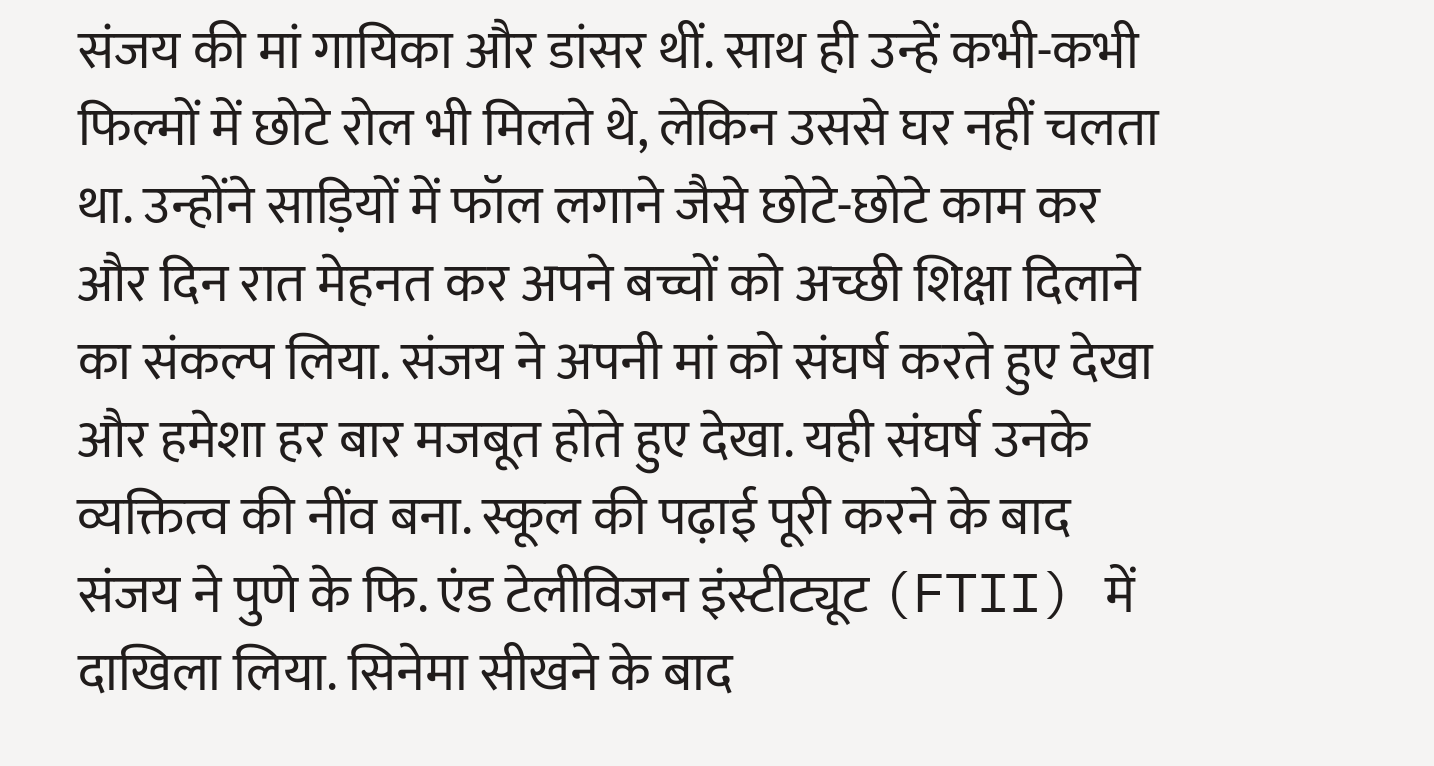संजय की मां गायिका और डांसर थीं. साथ ही उन्हें कभी-कभी फिल्मों में छोटे रोल भी मिलते थे, लेकिन उससे घर नहीं चलता था. उन्होंने साड़ियों में फॉल लगाने जैसे छोटे-छोटे काम कर और दिन रात मेहनत कर अपने बच्चों को अच्छी शिक्षा दिलाने का संकल्प लिया. संजय ने अपनी मां को संघर्ष करते हुए देखा और हमेशा हर बार मजबूत होते हुए देखा. यही संघर्ष उनके व्यक्तित्व की नींव बना. स्कूल की पढ़ाई पूरी करने के बाद संजय ने पुणे के फि. एंड टेलीविजन इंस्टीट्यूट (FTII) में दाखिला लिया. सिनेमा सीखने के बाद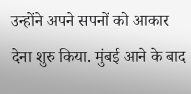उन्होंने अपने सपनों को आकार देना शुरु किया. मुंबई आने के बाद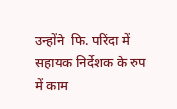उन्होंने  फि. परिंदा में सहायक निर्देशक के रुप में काम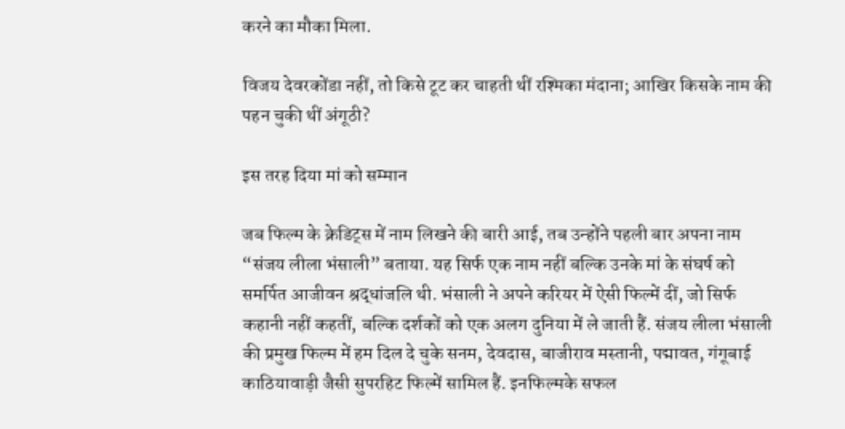करने का मौका मिला.

विजय देवरकोंडा नहीं, तो किसे टूट कर चाहती थीं रश्मिका मंदाना; आखिर किसके नाम की पहन चुकी थीं अंगूठी?

इस तरह दिया मां को सम्मान

जब फिल्म के क्रेडिट्स में नाम लिखने की बारी आई, तब उन्होंने पहली बार अपना नाम “संजय लीला भंसाली” बताया. यह सिर्फ एक नाम नहीं बल्कि उनके मां के संघर्ष को समर्पित आजीवन श्रद्धांजलि थी. भंसाली ने अपने करियर में ऐसी फिल्में दीं, जो सिर्फ कहानी नहीं कहतीं, बल्कि दर्शकों को एक अलग दुनिया में ले जाती हैं. संजय लीला भंसाली की प्रमुख फिल्म में हम दिल दे चुके सनम, देवदास, बाजीराव मस्तानी, पद्मावत, गंगूबाई काठियावाड़ी जैसी सुपरहिट फिल्में सामिल हैं. इनफिल्मके सफल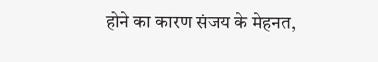होने का कारण संजय के मेहनत,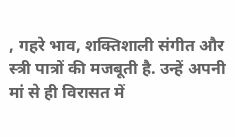, गहरे भाव, शक्तिशाली संगीत और स्त्री पात्रों की मजबूती है. उन्हें अपनी मां से ही विरासत में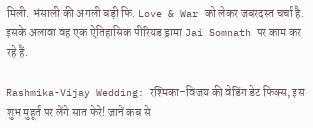मिली. भंसाली की अगली बड़ी फि. Love & War को लेकर जबरदस्त चर्चा है. इसके अलावा वह एक ऐतिहासिक पीरियड ड्रामा Jai Somnath पर काम कर रहे हैं.

Rashmika-Vijay Wedding: रश्मिका–विजय की वेडिंग डेट फिक्स, इस शुभ मुहूर्त पर लेंगे सात फेरे! जानें कब से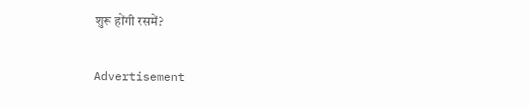शुरू होंगी रसमें?

Advertisement